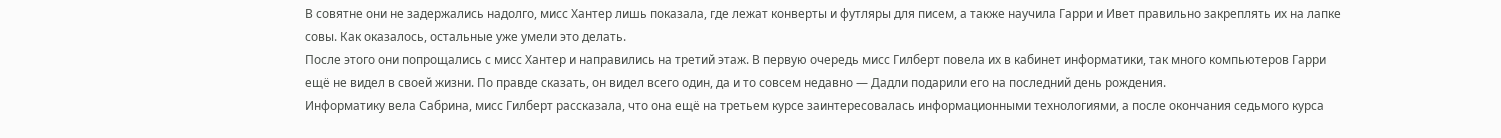В совятне они не задержались надолго, мисс Хантер лишь показала, где лежат конверты и футляры для писем, а также научила Гарри и Ивет правильно закреплять их на лапке совы. Как оказалось, остальные уже умели это делать.
После этого они попрощались с мисс Хантер и направились на третий этаж. В первую очередь мисс Гилберт повела их в кабинет информатики, так много компьютеров Гарри ещё не видел в своей жизни. По правде сказать, он видел всего один, да и то совсем недавно — Дадли подарили его на последний день рождения.
Информатику вела Сабрина, мисс Гилберт рассказала, что она ещё на третьем курсе заинтересовалась информационными технологиями, а после окончания седьмого курса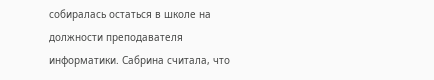собиралась остаться в школе на должности преподавателя информатики. Сабрина считала, что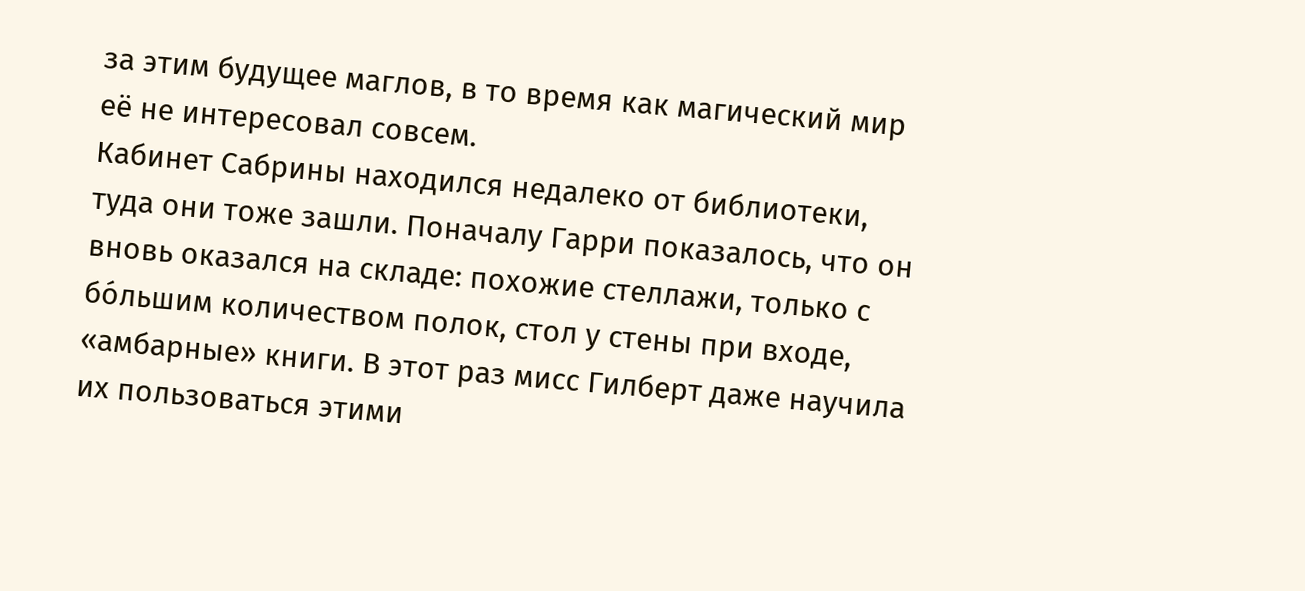за этим будущее маглов, в то время как магический мир её не интересовал совсем.
Кабинет Сабрины находился недалеко от библиотеки, туда они тоже зашли. Поначалу Гарри показалось, что он вновь оказался на складе: похожие стеллажи, только с бо́льшим количеством полок, стол у стены при входе, «амбарные» книги. В этот раз мисс Гилберт даже научила их пользоваться этими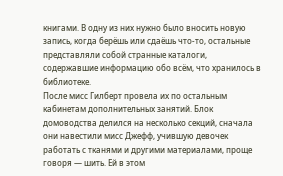книгами. В одну из них нужно было вносить новую запись, когда берёшь или сдаёшь что-то, остальные представляли собой странные каталоги, содержавшие информацию обо всём, что хранилось в библиотеке.
После мисс Гилберт провела их по остальным кабинетам дополнительных занятий. Блок домоводства делился на несколько секций, сначала они навестили мисс Джефф, учившую девочек работать с тканями и другими материалами, проще говоря — шить. Ей в этом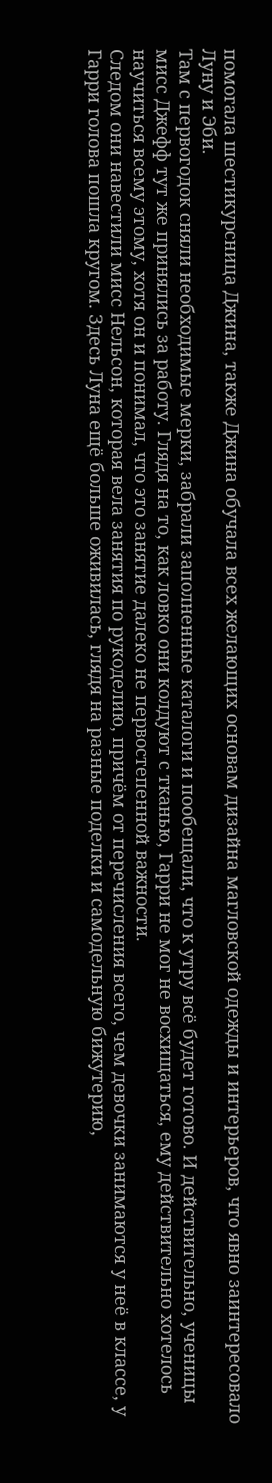помогала шестикурсница Джина, также Джина обучала всех желающих основам дизайна магловской одежды и интерьеров, что явно заинтересовало Луну и Эби.
Там с первогодок сняли необходимые мерки, забрали заполненные каталоги и пообещали, что к утру всё будет готово. И действительно, ученицы мисс Джефф тут же принялись за работу. Глядя на то, как ловко они колдуют с тканью, Гарри не мог не восхищаться, ему действительно хотелось научиться всему этому, хотя он и понимал, что это занятие далеко не первостепенной важности.
Следом они навестили мисс Нельсон, которая вела занятия по рукоделию, причём от перечисления всего, чем девочки занимаются у неё в классе, у Гарри голова пошла кругом. Здесь Луна ещё больше оживилась, глядя на разные поделки и самодельную бижутерию,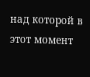над которой в этот момент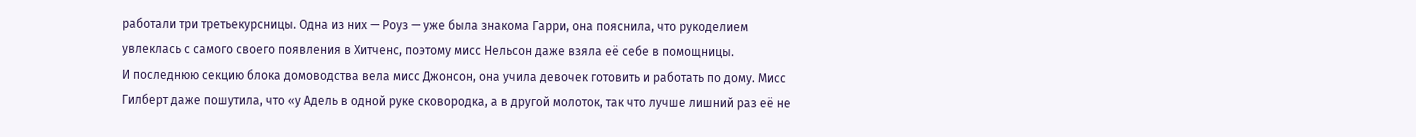работали три третьекурсницы. Одна из них — Роуз — уже была знакома Гарри, она пояснила, что рукоделием увлеклась с самого своего появления в Хитченс, поэтому мисс Нельсон даже взяла её себе в помощницы.
И последнюю секцию блока домоводства вела мисс Джонсон, она учила девочек готовить и работать по дому. Мисс Гилберт даже пошутила, что «у Адель в одной руке сковородка, а в другой молоток, так что лучше лишний раз её не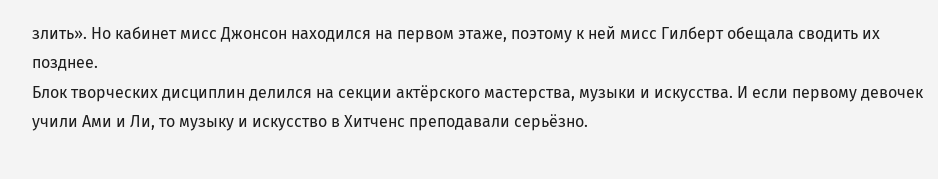злить». Но кабинет мисс Джонсон находился на первом этаже, поэтому к ней мисс Гилберт обещала сводить их позднее.
Блок творческих дисциплин делился на секции актёрского мастерства, музыки и искусства. И если первому девочек учили Ами и Ли, то музыку и искусство в Хитченс преподавали серьёзно.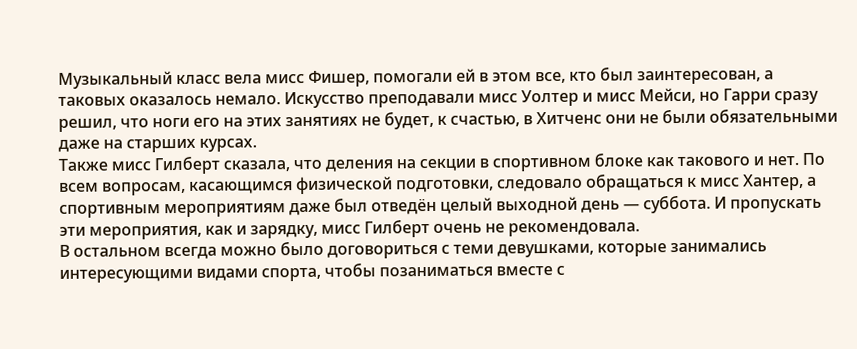Музыкальный класс вела мисс Фишер, помогали ей в этом все, кто был заинтересован, а таковых оказалось немало. Искусство преподавали мисс Уолтер и мисс Мейси, но Гарри сразу решил, что ноги его на этих занятиях не будет, к счастью, в Хитченс они не были обязательными даже на старших курсах.
Также мисс Гилберт сказала, что деления на секции в спортивном блоке как такового и нет. По всем вопросам, касающимся физической подготовки, следовало обращаться к мисс Хантер, а спортивным мероприятиям даже был отведён целый выходной день — суббота. И пропускать эти мероприятия, как и зарядку, мисс Гилберт очень не рекомендовала.
В остальном всегда можно было договориться с теми девушками, которые занимались интересующими видами спорта, чтобы позаниматься вместе с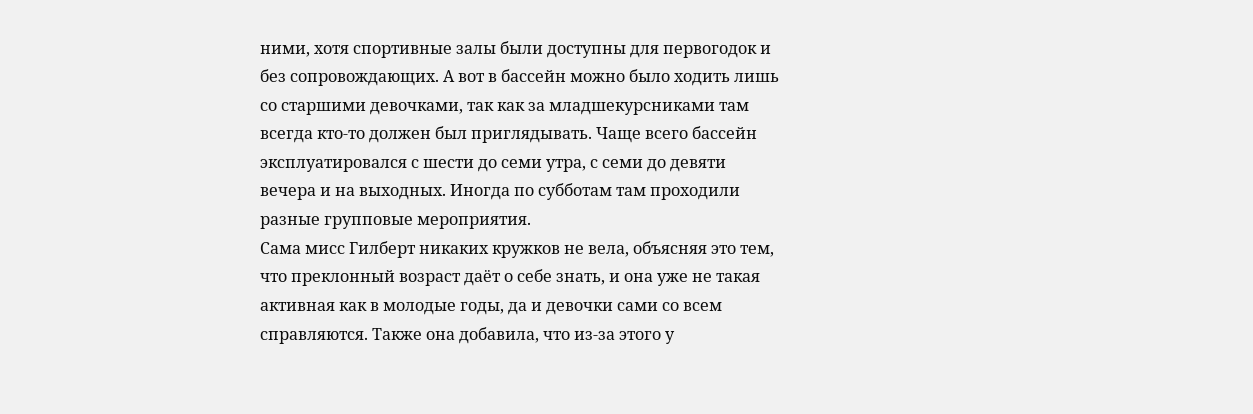ними, хотя спортивные залы были доступны для первогодок и без сопровождающих. А вот в бассейн можно было ходить лишь со старшими девочками, так как за младшекурсниками там всегда кто-то должен был приглядывать. Чаще всего бассейн эксплуатировался с шести до семи утра, с семи до девяти вечера и на выходных. Иногда по субботам там проходили разные групповые мероприятия.
Сама мисс Гилберт никаких кружков не вела, объясняя это тем, что преклонный возраст даёт о себе знать, и она уже не такая активная как в молодые годы, да и девочки сами со всем справляются. Также она добавила, что из-за этого у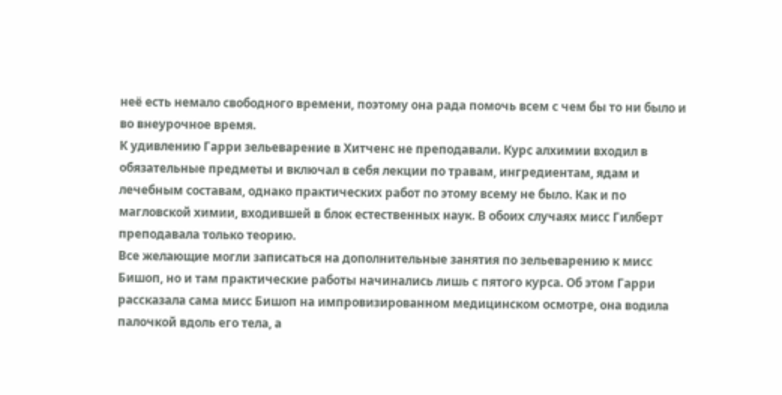неё есть немало свободного времени, поэтому она рада помочь всем с чем бы то ни было и во внеурочное время.
К удивлению Гарри зельеварение в Хитченс не преподавали. Курс алхимии входил в обязательные предметы и включал в себя лекции по травам, ингредиентам, ядам и лечебным составам, однако практических работ по этому всему не было. Как и по магловской химии, входившей в блок естественных наук. В обоих случаях мисс Гилберт преподавала только теорию.
Все желающие могли записаться на дополнительные занятия по зельеварению к мисс Бишоп, но и там практические работы начинались лишь с пятого курса. Об этом Гарри рассказала сама мисс Бишоп на импровизированном медицинском осмотре, она водила палочкой вдоль его тела, а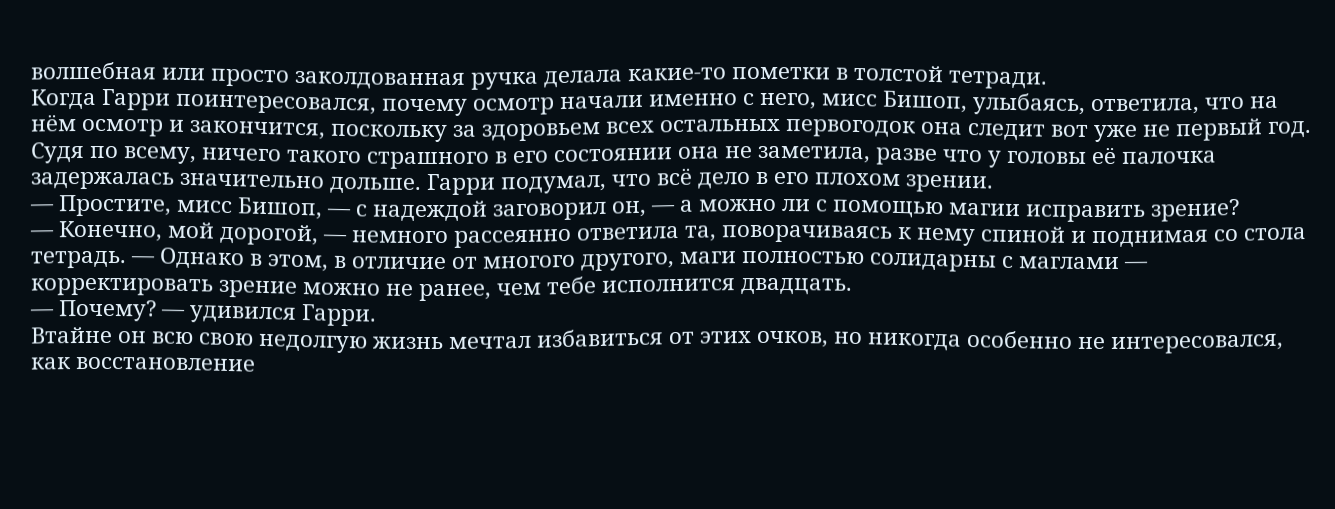волшебная или просто заколдованная ручка делала какие-то пометки в толстой тетради.
Когда Гарри поинтересовался, почему осмотр начали именно с него, мисс Бишоп, улыбаясь, ответила, что на нём осмотр и закончится, поскольку за здоровьем всех остальных первогодок она следит вот уже не первый год.
Судя по всему, ничего такого страшного в его состоянии она не заметила, разве что у головы её палочка задержалась значительно дольше. Гарри подумал, что всё дело в его плохом зрении.
— Простите, мисс Бишоп, — с надеждой заговорил он, — а можно ли с помощью магии исправить зрение?
— Конечно, мой дорогой, — немного рассеянно ответила та, поворачиваясь к нему спиной и поднимая со стола тетрадь. — Однако в этом, в отличие от многого другого, маги полностью солидарны с маглами — корректировать зрение можно не ранее, чем тебе исполнится двадцать.
— Почему? — удивился Гарри.
Втайне он всю свою недолгую жизнь мечтал избавиться от этих очков, но никогда особенно не интересовался, как восстановление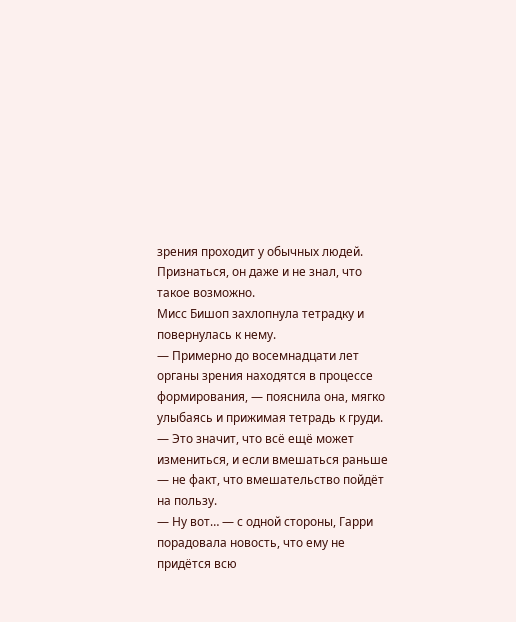зрения проходит у обычных людей. Признаться, он даже и не знал, что такое возможно.
Мисс Бишоп захлопнула тетрадку и повернулась к нему.
— Примерно до восемнадцати лет органы зрения находятся в процессе формирования, — пояснила она, мягко улыбаясь и прижимая тетрадь к груди. — Это значит, что всё ещё может измениться, и если вмешаться раньше — не факт, что вмешательство пойдёт на пользу.
— Ну вот… — с одной стороны, Гарри порадовала новость, что ему не придётся всю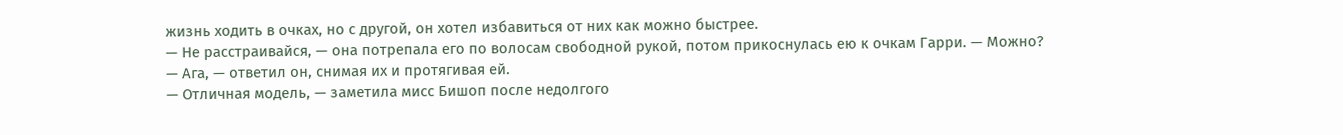жизнь ходить в очках, но с другой, он хотел избавиться от них как можно быстрее.
— Не расстраивайся, — она потрепала его по волосам свободной рукой, потом прикоснулась ею к очкам Гарри. — Можно?
— Ага, — ответил он, снимая их и протягивая ей.
— Отличная модель, — заметила мисс Бишоп после недолгого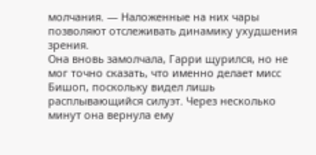молчания. — Наложенные на них чары позволяют отслеживать динамику ухудшения зрения.
Она вновь замолчала, Гарри щурился, но не мог точно сказать, что именно делает мисс Бишоп, поскольку видел лишь расплывающийся силуэт. Через несколько минут она вернула ему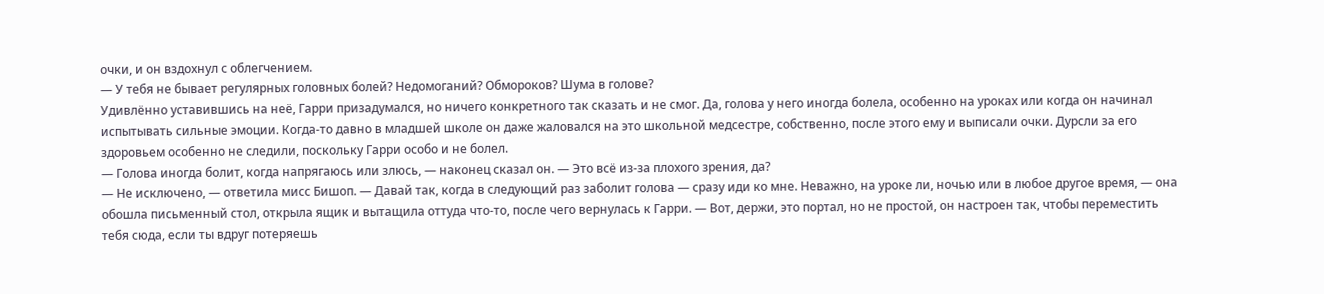очки, и он вздохнул с облегчением.
— У тебя не бывает регулярных головных болей? Недомоганий? Обмороков? Шума в голове?
Удивлённо уставившись на неё, Гарри призадумался, но ничего конкретного так сказать и не смог. Да, голова у него иногда болела, особенно на уроках или когда он начинал испытывать сильные эмоции. Когда-то давно в младшей школе он даже жаловался на это школьной медсестре, собственно, после этого ему и выписали очки. Дурсли за его здоровьем особенно не следили, поскольку Гарри особо и не болел.
— Голова иногда болит, когда напрягаюсь или злюсь, — наконец сказал он. — Это всё из-за плохого зрения, да?
— Не исключено, — ответила мисс Бишоп. — Давай так, когда в следующий раз заболит голова — сразу иди ко мне. Неважно, на уроке ли, ночью или в любое другое время, — она обошла письменный стол, открыла ящик и вытащила оттуда что-то, после чего вернулась к Гарри. — Вот, держи, это портал, но не простой, он настроен так, чтобы переместить тебя сюда, если ты вдруг потеряешь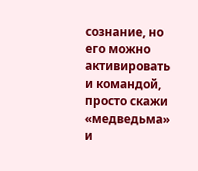сознание, но его можно активировать и командой, просто скажи «медведьма» и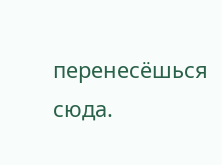перенесёшься сюда.